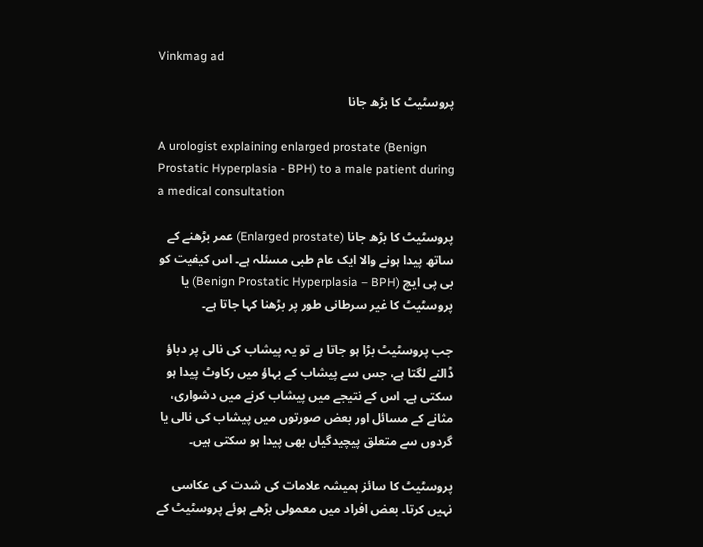Vinkmag ad

پروسٹیٹ کا بڑھ جانا

A urologist explaining enlarged prostate (Benign Prostatic Hyperplasia - BPH) to a male patient during a medical consultation

پروسٹیٹ کا بڑھ جانا (Enlarged prostate) عمر بڑھنے کے ساتھ پیدا ہونے والا ایک عام طبی مسئلہ ہے۔ اس کیفیت کو بی پی ایچ (Benign Prostatic Hyperplasia – BPH) یا پروسٹیٹ کا غیر سرطانی طور پر بڑھنا کہا جاتا ہے۔

جب پروسٹیٹ بڑا ہو جاتا ہے تو یہ پیشاب کی نالی پر دباؤ ڈالنے لگتا ہے، جس سے پیشاب کے بہاؤ میں رکاوٹ پیدا ہو سکتی ہے۔ اس کے نتیجے میں پیشاب کرنے میں دشواری، مثانے کے مسائل اور بعض صورتوں میں پیشاب کی نالی یا گردوں سے متعلق پیچیدگیاں بھی پیدا ہو سکتی ہیں۔

پروسٹیٹ کا سائز ہمیشہ علامات کی شدت کی عکاسی نہیں کرتا۔ بعض افراد میں معمولی بڑھے ہوئے پروسٹیٹ کے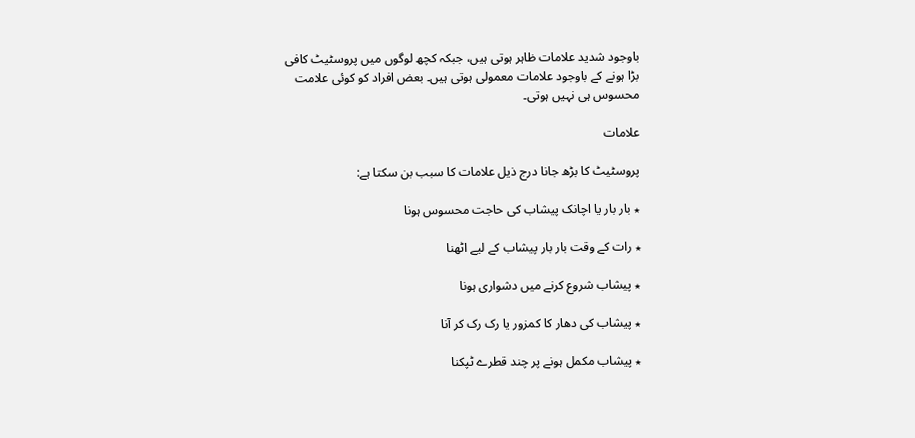باوجود شدید علامات ظاہر ہوتی ہیں، جبکہ کچھ لوگوں میں پروسٹیٹ کافی بڑا ہونے کے باوجود علامات معمولی ہوتی ہیں۔ بعض افراد کو کوئی علامت محسوس ہی نہیں ہوتی۔

علامات

پروسٹیٹ کا بڑھ جانا درج ذیل علامات کا سبب بن سکتا ہے:

٭ بار بار یا اچانک پیشاب کی حاجت محسوس ہونا

٭ رات کے وقت بار بار پیشاب کے لیے اٹھنا

٭ پیشاب شروع کرنے میں دشواری ہونا

٭ پیشاب کی دھار کا کمزور یا رک رک کر آنا

٭ پیشاب مکمل ہونے پر چند قطرے ٹپکنا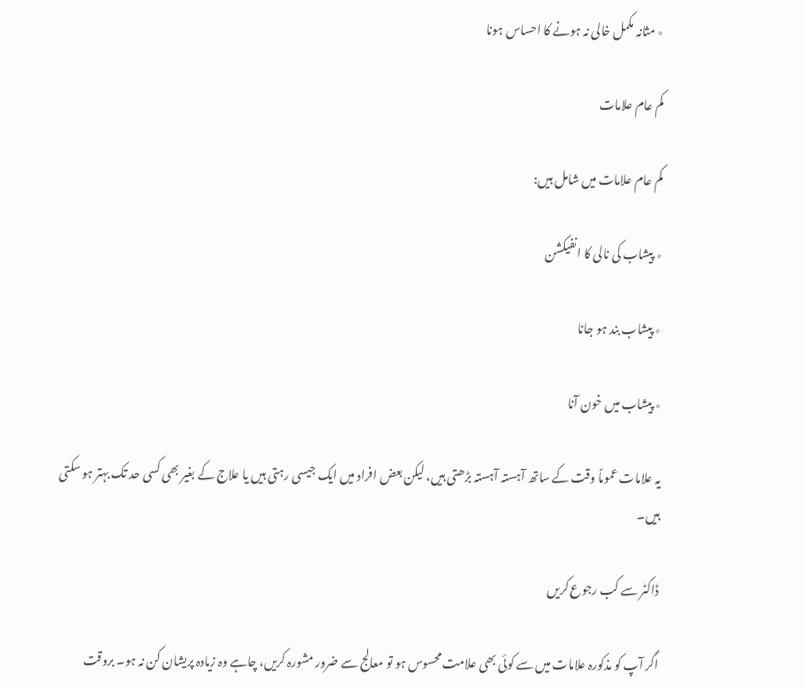٭ مثانہ مکمل خالی نہ ہونے کا احساس ہونا

کم عام علامات

کم عام علامات میں شامل ہیں:

٭ پیشاب کی نالی کا انفیکشن

٭ پیشاب بند ہو جانا

٭ پیشاب میں خون آنا

یہ علامات عموماً وقت کے ساتھ آہستہ آہستہ بڑھتی ہیں، لیکن بعض افراد میں ایک جیسی رہتی ہیں یا علاج کے بغیر بھی کسی حد تک بہتر ہو سکتی ہیں۔

ڈاکٹر سے کب رجوع کریں

اگر آپ کو مذکورہ علامات میں سے کوئی بھی علامت محسوس ہو تو معالج سے ضرور مشورہ کریں، چاہے وہ زیادہ پریشان کن نہ ہو۔ بروقت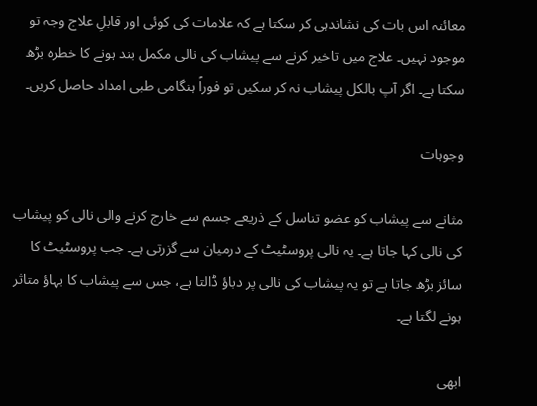معائنہ اس بات کی نشاندہی کر سکتا ہے کہ علامات کی کوئی اور قابلِ علاج وجہ تو موجود نہیں۔ علاج میں تاخیر کرنے سے پیشاب کی نالی مکمل بند ہونے کا خطرہ بڑھ سکتا ہے۔ اگر آپ بالکل پیشاب نہ کر سکیں تو فوراً ہنگامی طبی امداد حاصل کریں۔

وجوہات

مثانے سے پیشاب کو عضو تناسل کے ذریعے جسم سے خارج کرنے والی نالی کو پیشاب کی نالی کہا جاتا ہے۔ یہ نالی پروسٹیٹ کے درمیان سے گزرتی ہے۔ جب پروسٹیٹ کا سائز بڑھ جاتا ہے تو یہ پیشاب کی نالی پر دباؤ ڈالتا ہے، جس سے پیشاب کا بہاؤ متاثر ہونے لگتا ہے۔

ابھی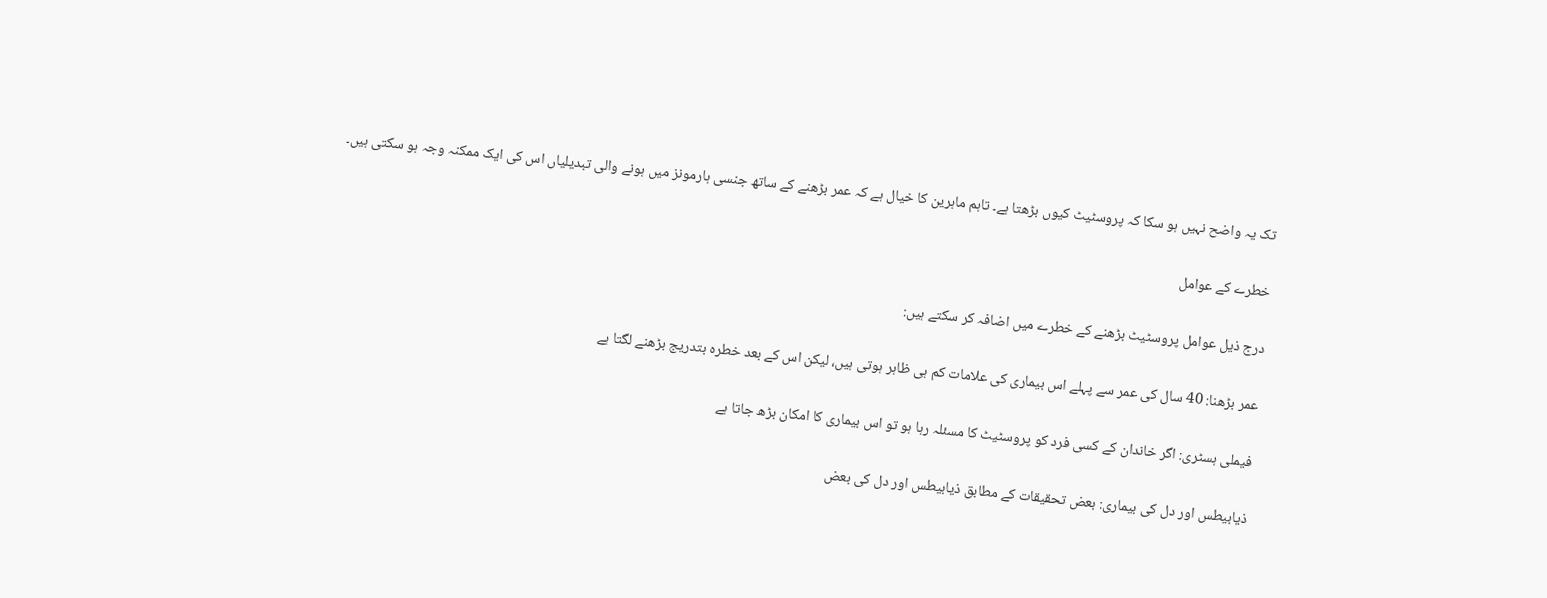تک یہ واضح نہیں ہو سکا کہ پروسٹیٹ کیوں بڑھتا ہے۔ تاہم ماہرین کا خیال ہے کہ عمر بڑھنے کے ساتھ جنسی ہارمونز میں ہونے والی تبدیلیاں اس کی ایک ممکنہ وجہ ہو سکتی ہیں۔

خطرے کے عوامل

درج ذیل عوامل پروسٹیٹ بڑھنے کے خطرے میں اضافہ کر سکتے ہیں:

عمر بڑھنا: 40 سال کی عمر سے پہلے اس بیماری کی علامات کم ہی ظاہر ہوتی ہیں، لیکن اس کے بعد خطرہ بتدریج بڑھنے لگتا ہے

فیملی ہسٹری: اگر خاندان کے کسی فرد کو پروسٹیٹ کا مسئلہ رہا ہو تو اس بیماری کا امکان بڑھ جاتا ہے

ذیابیطس اور دل کی بیماری: بعض تحقیقات کے مطابق ذیابیطس اور دل کی بعض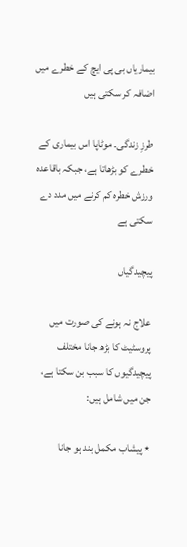بیماریاں بی پی ایچ کے خطرے میں اضافہ کر سکتی ہیں

طرزِ زندگی۔ موٹاپا اس بیماری کے خطرے کو بڑھاتا ہے، جبکہ باقاعدہ ورزش خطرہ کم کرنے میں مدد دے سکتی ہے

پیچیدگیاں

علاج نہ ہونے کی صورت میں پروسٹیٹ کا بڑھ جانا مختلف پیچیدگیوں کا سبب بن سکتا ہے، جن میں شامل ہیں:

٭ پیشاب مکمل بند ہو جانا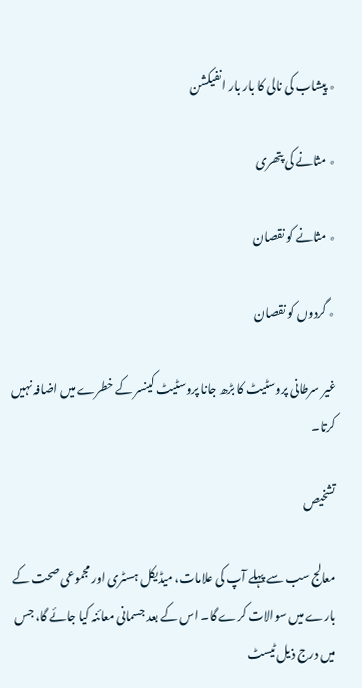٭ پیشاب کی نالی کا بار بار انفیکشن

٭ مثانے کی پتھری

٭ مثانے کو نقصان

٭ گردوں کو نقصان

غیر سرطانی پروسٹیٹ کا بڑھ جانا پروسٹیٹ کینسر کے خطرے میں اضافہ نہیں کرتا۔

تشخیص

معالج سب سے پہلے آپ کی علامات، میڈیکل ہسٹری اور مجموعی صحت کے بارے میں سوالات کرے گا۔ اس کے بعد جسمانی معائنہ کیا جائے گا، جس میں درج ذیل ٹیسٹ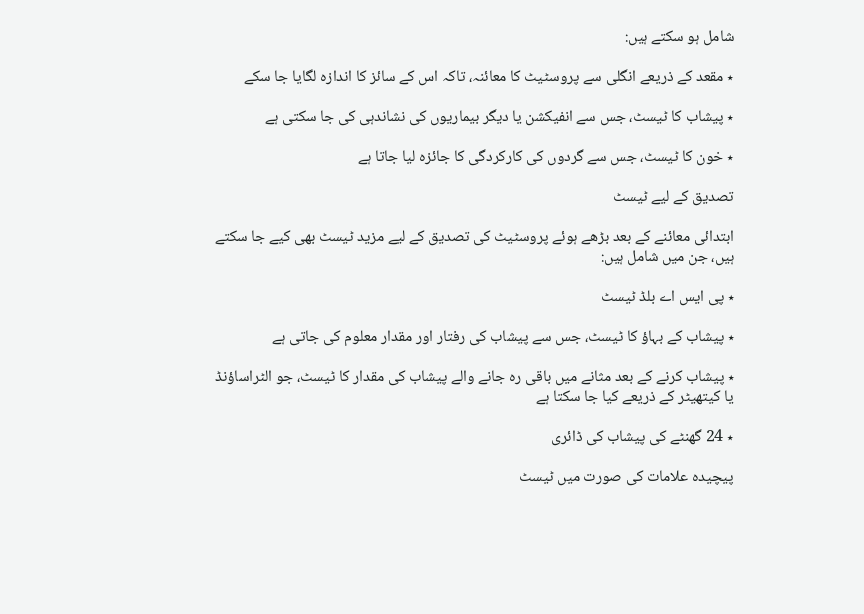شامل ہو سکتے ہیں:

٭ مقعد کے ذریعے انگلی سے پروسٹیٹ کا معائنہ، تاکہ اس کے سائز کا اندازہ لگایا جا سکے

٭ پیشاب کا ٹیسٹ، جس سے انفیکشن یا دیگر بیماریوں کی نشاندہی کی جا سکتی ہے

٭ خون کا ٹیسٹ، جس سے گردوں کی کارکردگی کا جائزہ لیا جاتا ہے

تصدیق کے لیے ٹیسٹ

ابتدائی معائنے کے بعد بڑھے ہوئے پروسٹیٹ کی تصدیق کے لیے مزید ٹیسٹ بھی کیے جا سکتے ہیں، جن میں شامل ہیں:

٭ پی ایس اے بلڈ ٹیسٹ

٭ پیشاب کے بہاؤ کا ٹیسٹ، جس سے پیشاب کی رفتار اور مقدار معلوم کی جاتی ہے

٭ پیشاب کرنے کے بعد مثانے میں باقی رہ جانے والے پیشاب کی مقدار کا ٹیسٹ، جو الٹراساؤنڈ یا کیتھیٹر کے ذریعے کیا جا سکتا ہے

٭ 24 گھنٹے کی پیشاب کی ڈائری

پیچیدہ علامات کی صورت میں ٹیسٹ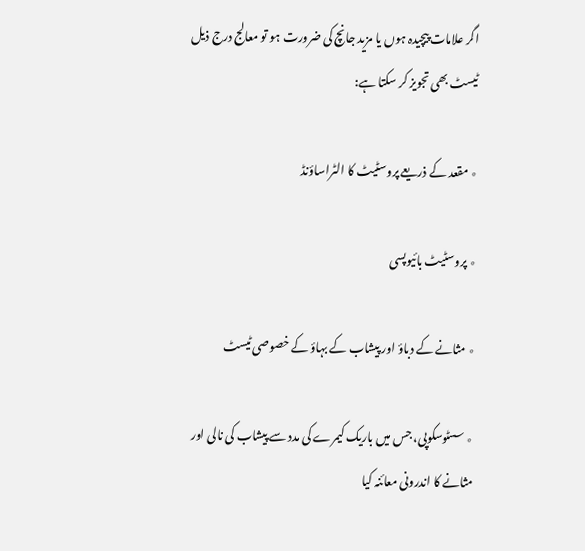اگر علامات پیچیدہ ہوں یا مزید جانچ کی ضرورت ہو تو معالج درج ذیل ٹیسٹ بھی تجویز کر سکتا ہے:

٭ مقعد کے ذریعے پروسٹیٹ کا الٹراساؤنڈ

٭ پروسٹیٹ بائیوپسی

٭ مثانے کے دباؤ اور پیشاب کے بہاؤ کے خصوصی ٹیسٹ

٭ سسٹوسکوپی، جس میں باریک کیمرے کی مدد سے پیشاب کی نالی اور مثانے کا اندرونی معائنہ کیا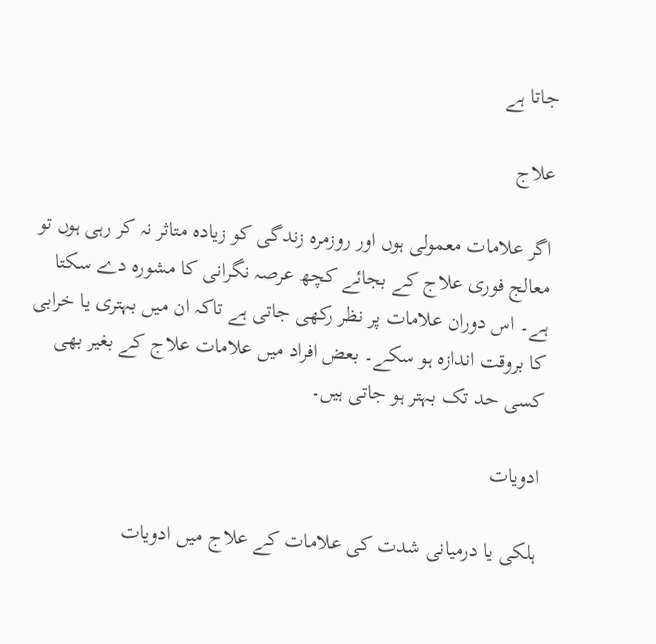جاتا ہے

علاج

اگر علامات معمولی ہوں اور روزمرہ زندگی کو زیادہ متاثر نہ کر رہی ہوں تو معالج فوری علاج کے بجائے کچھ عرصہ نگرانی کا مشورہ دے سکتا ہے۔ اس دوران علامات پر نظر رکھی جاتی ہے تاکہ ان میں بہتری یا خرابی کا بروقت اندازہ ہو سکے۔ بعض افراد میں علامات علاج کے بغیر بھی کسی حد تک بہتر ہو جاتی ہیں۔

ادویات

ہلکی یا درمیانی شدت کی علامات کے علاج میں ادویات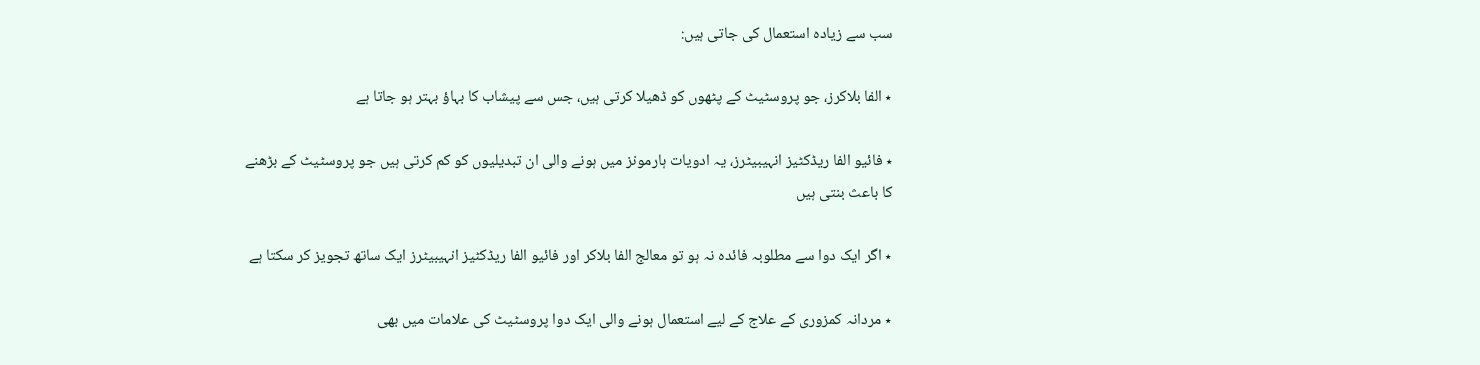سب سے زیادہ استعمال کی جاتی ہیں:

٭ الفا بلاکرز، جو پروسٹیٹ کے پٹھوں کو ڈھیلا کرتی ہیں، جس سے پیشاب کا بہاؤ بہتر ہو جاتا ہے

٭ فائیو الفا ریڈکٹیز انہیبیٹرز، یہ ادویات ہارمونز میں ہونے والی ان تبدیلیوں کو کم کرتی ہیں جو پروسٹیٹ کے بڑھنے کا باعث بنتی ہیں

٭ اگر ایک دوا سے مطلوبہ فائدہ نہ ہو تو معالج الفا بلاکر اور فائیو الفا ریڈکٹیز انہیبیٹرز ایک ساتھ تجویز کر سکتا ہے

٭ مردانہ کمزوری کے علاج کے لیے استعمال ہونے والی ایک دوا پروسٹیٹ کی علامات میں بھی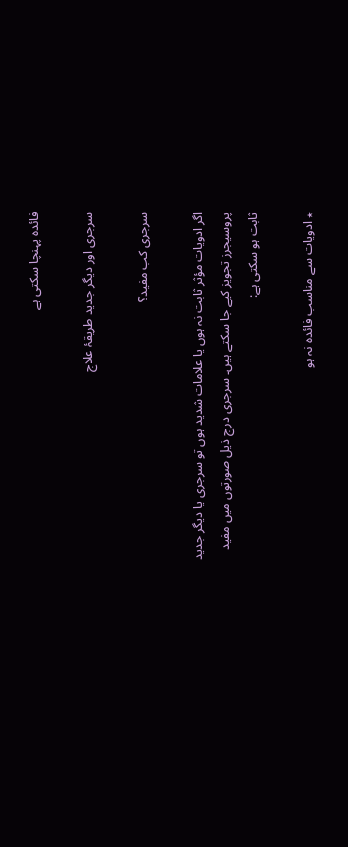فائدہ پہنچا سکتی ہے

سرجری اور دیگر جدید طریقۂ علاج

سرجری کب مفید؟

اگر ادویات مؤثر ثابت نہ ہوں یا علامات شدید ہوں تو سرجری یا دیگر جدید پروسیجرز تجویز کیے جا سکتے ہیں۔ سرجری درج ذیل صورتوں میں مفید ثابت ہو سکتی ہے:

٭ ادویات سے مناسب فائدہ نہ ہو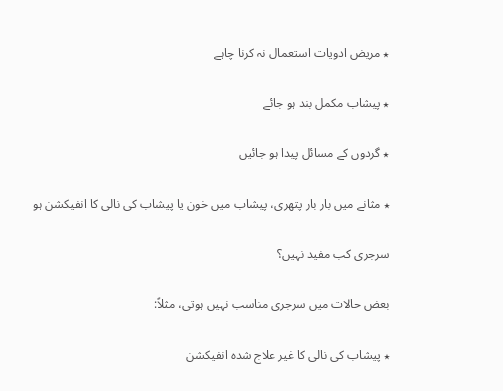٭ مریض ادویات استعمال نہ کرنا چاہے

٭ پیشاب مکمل بند ہو جائے

٭ گردوں کے مسائل پیدا ہو جائیں

٭ مثانے میں بار بار پتھری، پیشاب میں خون یا پیشاب کی نالی کا انفیکشن ہو

سرجری کب مفید نہیں؟

بعض حالات میں سرجری مناسب نہیں ہوتی، مثلاً:

٭ پیشاب کی نالی کا غیر علاج شدہ انفیکشن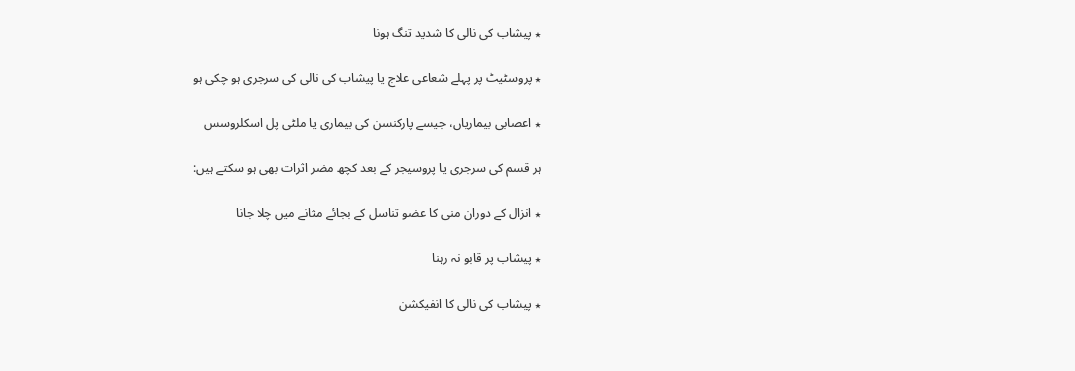٭ پیشاب کی نالی کا شدید تنگ ہونا

٭ پروسٹیٹ پر پہلے شعاعی علاج یا پیشاب کی نالی کی سرجری ہو چکی ہو

٭ اعصابی بیماریاں، جیسے پارکنسن کی بیماری یا ملٹی پل اسکلروسس

ہر قسم کی سرجری یا پروسیجر کے بعد کچھ مضر اثرات بھی ہو سکتے ہیں:

٭ انزال کے دوران منی کا عضو تناسل کے بجائے مثانے میں چلا جانا

٭ پیشاب پر قابو نہ رہنا

٭ پیشاب کی نالی کا انفیکشن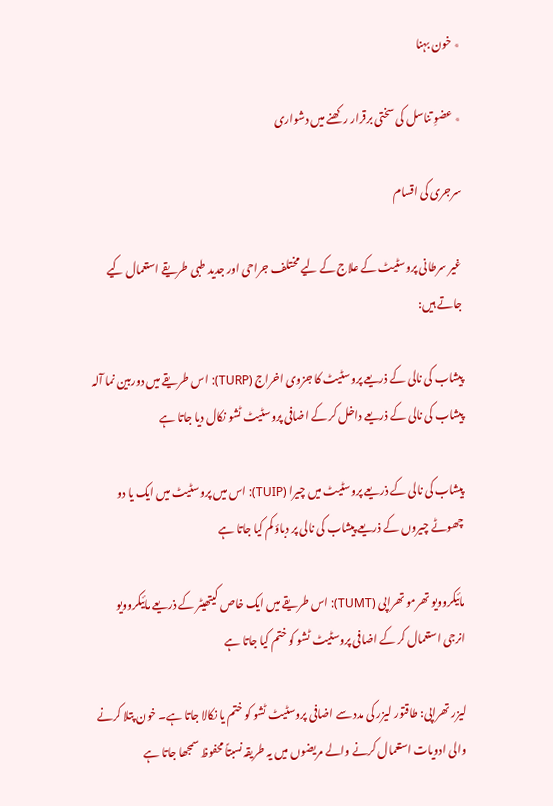٭ خون بہنا

٭ عضوِ تناسل کی سختی برقرار رکھنے میں دشواری

سرجری کی اقسام

غیر سرطانی پروسٹیٹ کے علاج کے لیے مختلف جراحی اور جدید طبی طریقے استعمال کیے جاتے ہیں:

پیشاب کی نالی کے ذریعے پروسٹیٹ کا جزوی اخراج (TURP): اس طریقے میں دوربین نما آلہ پیشاب کی نالی کے ذریعے داخل کر کے اضافی پروسٹیٹ ٹشو نکال دیا جاتا ہے

پیشاب کی نالی کے ذریعے پروسٹیٹ میں چیرا (TUIP): اس میں پروسٹیٹ میں ایک یا دو چھوٹے چیروں کے ذریعے پیشاب کی نالی پر دباؤ کم کیا جاتا ہے

مائیکروویو تھرمو تھراپی (TUMT): اس طریقے میں ایک خاص کیتھیٹر کے ذریعے مائیکروویو انرجی استعمال کر کے اضافی پروسٹیٹ ٹشو کو ختم کیا جاتا ہے

لیزر تھراپی: طاقتور لیزر کی مدد سے اضافی پروسٹیٹ ٹشو کو ختم یا نکالا جاتا ہے۔ خون پتلا کرنے والی ادویات استعمال کرنے والے مریضوں میں یہ طریقہ نسبتاً محفوظ سمجھا جاتا ہے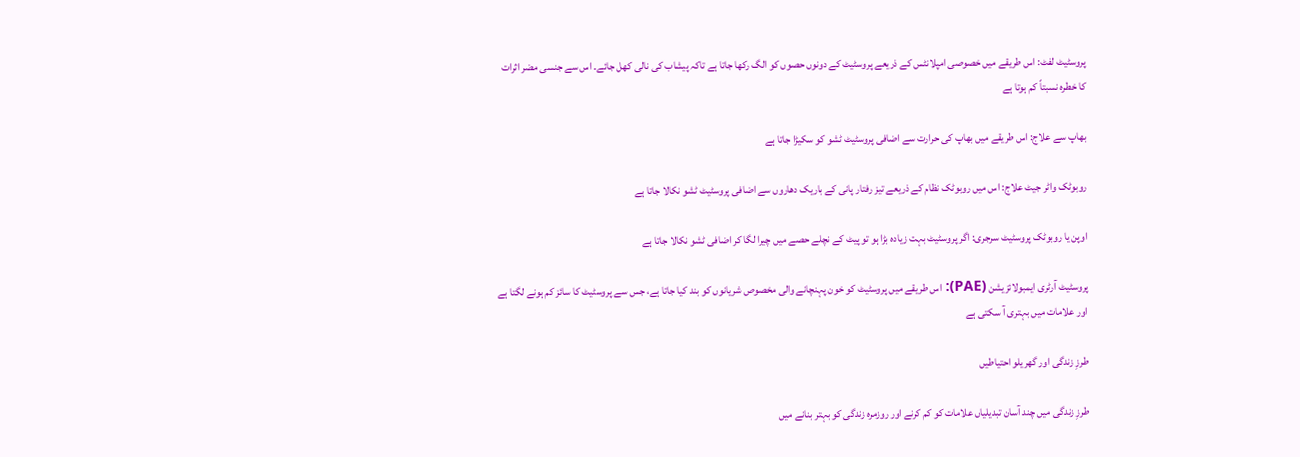پروسٹیٹ لفٹ: اس طریقے میں خصوصی امپلانٹس کے ذریعے پروسٹیٹ کے دونوں حصوں کو الگ رکھا جاتا ہے تاکہ پیشاب کی نالی کھل جائے۔ اس سے جنسی مضر اثرات کا خطرہ نسبتاً کم ہوتا ہے

بھاپ سے علاج: اس طریقے میں بھاپ کی حرارت سے اضافی پروسٹیٹ ٹشو کو سکیڑا جاتا ہے

روبوٹک واٹر جیٹ علاج: اس میں روبوٹک نظام کے ذریعے تیز رفتار پانی کے باریک دھاروں سے اضافی پروسٹیٹ ٹشو نکالا جاتا ہے

اوپن یا روبوٹک پروسٹیٹ سرجری: اگر پروسٹیٹ بہت زیادہ بڑا ہو تو پیٹ کے نچلے حصے میں چیرا لگا کر اضافی ٹشو نکالا جاتا ہے

پروسٹیٹ آرٹری ایمبولائزیشن (PAE): اس طریقے میں پروسٹیٹ کو خون پہنچانے والی مخصوص شریانوں کو بند کیا جاتا ہے، جس سے پروسٹیٹ کا سائز کم ہونے لگتا ہے اور علامات میں بہتری آ سکتی ہے

طرزِ زندگی اور گھریلو احتیاطیں

طرزِ زندگی میں چند آسان تبدیلیاں علامات کو کم کرنے اور روزمرہ زندگی کو بہتر بنانے میں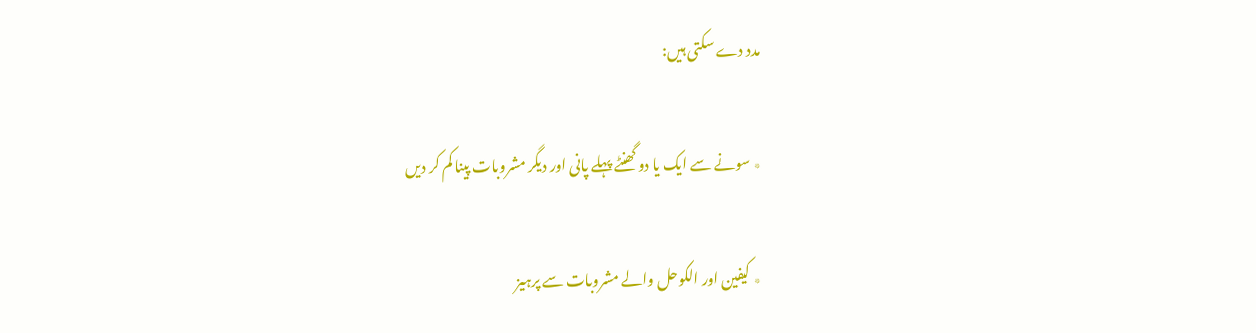مدد دے سکتی ہیں:

٭ سونے سے ایک یا دو گھنٹے پہلے پانی اور دیگر مشروبات پینا کم کر دیں

٭ کیفین اور الکوحل والے مشروبات سے پرہیز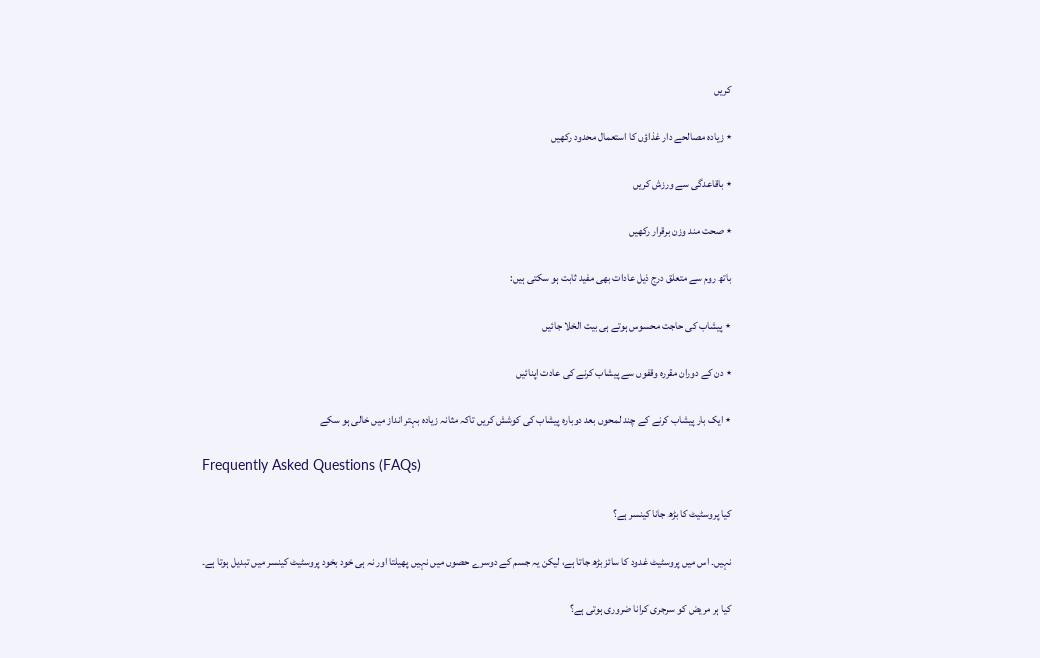کریں

٭ زیادہ مصالحے دار غذاؤں کا استعمال محدود رکھیں

٭ باقاعدگی سے ورزش کریں

٭ صحت مند وزن برقرار رکھیں

باتھ روم سے متعلق درج ذیل عادات بھی مفید ثابت ہو سکتی ہیں:

٭ پیشاب کی حاجت محسوس ہوتے ہی بیت الخلا جائیں

٭ دن کے دوران مقررہ وقفوں سے پیشاب کرنے کی عادت اپنائیں

٭ ایک بار پیشاب کرنے کے چند لمحوں بعد دوبارہ پیشاب کی کوشش کریں تاکہ مثانہ زیادہ بہتر انداز میں خالی ہو سکے

Frequently Asked Questions (FAQs)

کیا پروسٹیٹ کا بڑھ جانا کینسر ہے؟

نہیں۔ اس میں پروسٹیٹ غدود کا سائز بڑھ جاتا ہے، لیکن یہ جسم کے دوسرے حصوں میں نہیں پھیلتا اور نہ ہی خود بخود پروسٹیٹ کینسر میں تبدیل ہوتا ہے۔

کیا ہر مریض کو سرجری کرانا ضروری ہوتی ہے؟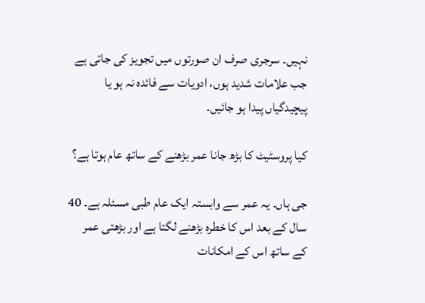نہیں۔ سرجری صرف ان صورتوں میں تجویز کی جاتی ہے جب علامات شدید ہوں، ادویات سے فائدہ نہ ہو یا پیچیدگیاں پیدا ہو جائیں۔

کیا پروسٹیٹ کا بڑھ جانا عمر بڑھنے کے ساتھ عام ہوتا ہے؟

جی ہاں۔ یہ عمر سے وابستہ ایک عام طبی مسئلہ ہے۔ 40 سال کے بعد اس کا خطرہ بڑھنے لگتا ہے اور بڑھتی عمر کے ساتھ اس کے امکانات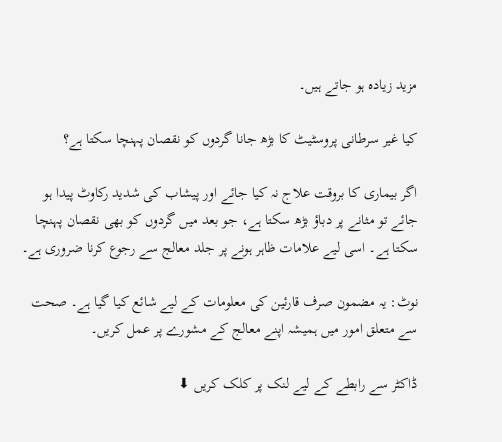مزید زیادہ ہو جاتے ہیں۔

کیا غیر سرطانی پروسٹیٹ کا بڑھ جانا گردوں کو نقصان پہنچا سکتا ہے؟

اگر بیماری کا بروقت علاج نہ کیا جائے اور پیشاب کی شدید رکاوٹ پیدا ہو جائے تو مثانے پر دباؤ بڑھ سکتا ہے، جو بعد میں گردوں کو بھی نقصان پہنچا سکتا ہے۔ اسی لیے علامات ظاہر ہونے پر جلد معالج سے رجوع کرنا ضروری ہے۔

نوٹ: یہ مضمون صرف قارئین کی معلومات کے لیے شائع کیا گیا ہے۔ صحت سے متعلق امور میں ہمیشہ اپنے معالج کے مشورے پر عمل کریں۔

ڈاکٹر سے رابطے کے لیے لنک پر کلک کریں ⬇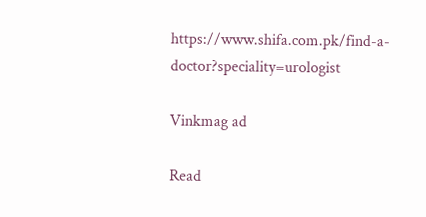https://www.shifa.com.pk/find-a-doctor?speciality=urologist

Vinkmag ad

Read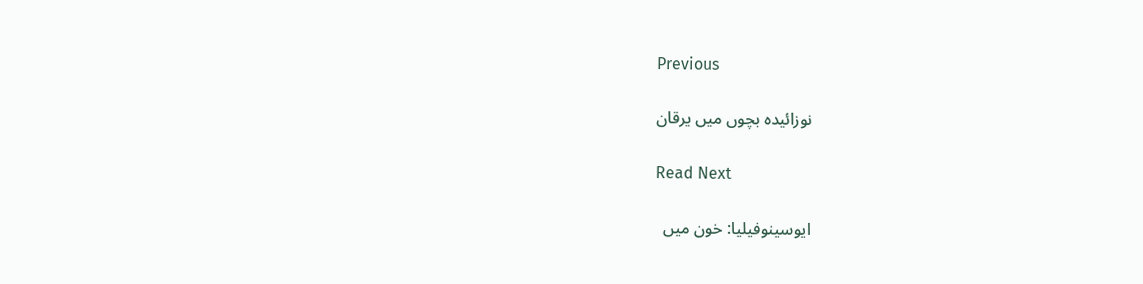Previous

نوزائیدہ بچوں میں یرقان

Read Next

ایوسینوفیلیا: خون میں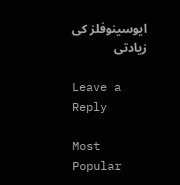ایوسینوفلز کی زیادتی

Leave a Reply

Most Popular